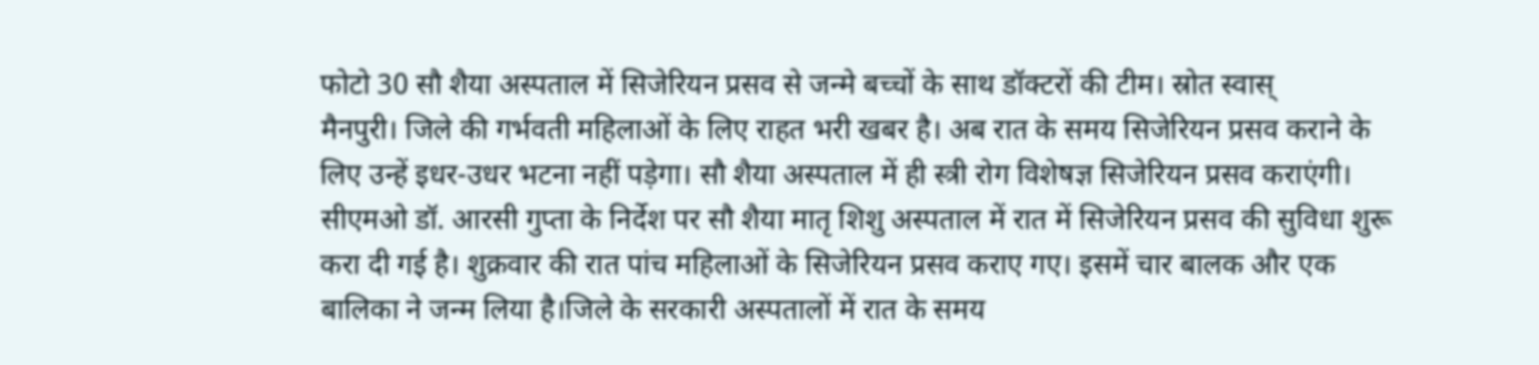फोटो 30 सौ शैया अस्पताल में सिजेरियन प्रसव से जन्मे बच्चों के साथ डॉक्टरों की टीम। स्रोत स्वास्
मैनपुरी। जिले की गर्भवती महिलाओं के लिए राहत भरी खबर है। अब रात के समय सिजेरियन प्रसव कराने के लिए उन्हें इधर-उधर भटना नहीं पड़ेगा। सौ शैया अस्पताल में ही स्त्री रोग विशेषज्ञ सिजेरियन प्रसव कराएंगी। सीएमओ डॉ. आरसी गुप्ता के निर्देश पर सौ शैया मातृ शिशु अस्पताल में रात में सिजेरियन प्रसव की सुविधा शुरू करा दी गई है। शुक्रवार की रात पांच महिलाओं के सिजेरियन प्रसव कराए गए। इसमें चार बालक और एक बालिका ने जन्म लिया है।जिले के सरकारी अस्पतालों में रात के समय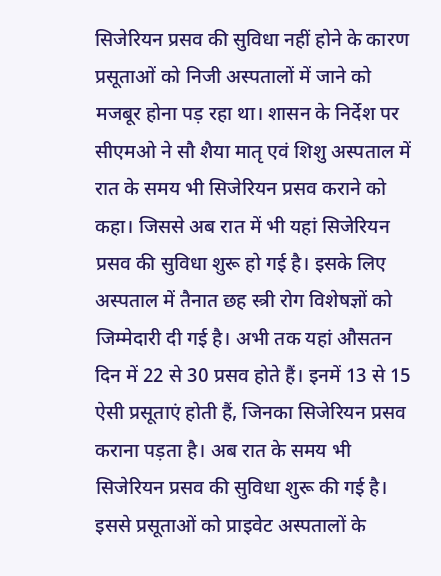सिजेरियन प्रसव की सुविधा नहीं होने के कारण प्रसूताओं को निजी अस्पतालों में जाने को मजबूर होना पड़ रहा था। शासन के निर्देश पर सीएमओ ने सौ शैया मातृ एवं शिशु अस्पताल में रात के समय भी सिजेरियन प्रसव कराने को कहा। जिससे अब रात में भी यहां सिजेरियन प्रसव की सुविधा शुरू हो गई है। इसके लिए अस्पताल में तैनात छह स्त्री रोग विशेषज्ञों को जिम्मेदारी दी गई है। अभी तक यहां औसतन दिन में 22 से 30 प्रसव होते हैं। इनमें 13 से 15 ऐसी प्रसूताएं होती हैं, जिनका सिजेरियन प्रसव कराना पड़ता है। अब रात के समय भी सिजेरियन प्रसव की सुविधा शुरू की गई है। इससे प्रसूताओं को प्राइवेट अस्पतालों के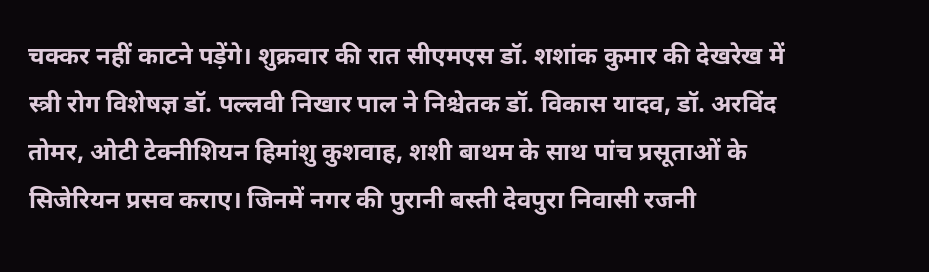चक्कर नहीं काटने पड़ेंगे। शुक्रवार की रात सीएमएस डॉ. शशांक कुमार की देखरेख में स्त्री रोग विशेषज्ञ डॉ. पल्लवी निखार पाल ने निश्चेतक डॉ. विकास यादव, डॉ. अरविंद तोमर, ओटी टेक्नीशियन हिमांशु कुशवाह, शशी बाथम के साथ पांच प्रसूताओं के सिजेरियन प्रसव कराए। जिनमें नगर की पुरानी बस्ती देवपुरा निवासी रजनी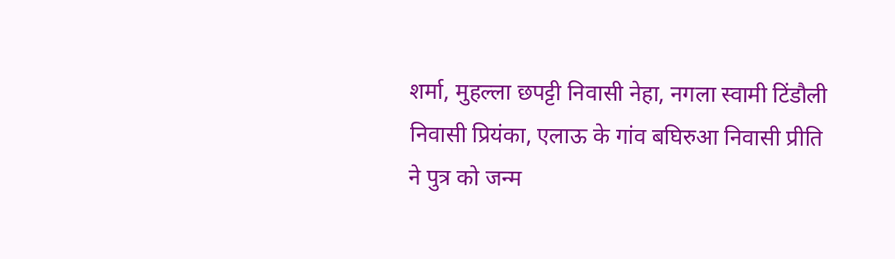शर्मा, मुहल्ला छपट्टी निवासी नेहा, नगला स्वामी टिंडौली निवासी प्रियंका, एलाऊ के गांव बघिरुआ निवासी प्रीति ने पुत्र को जन्म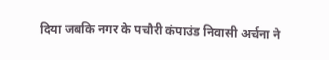दिया जबकि नगर के पचौरी कंपाउंड निवासी अर्चना ने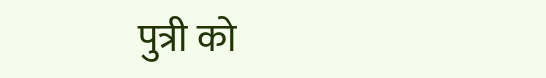पुत्री को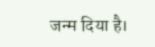जन्म दिया है।